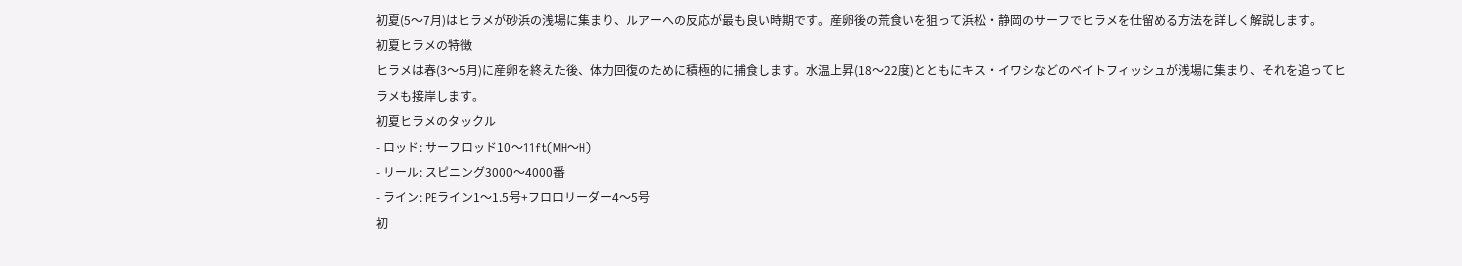初夏(5〜7月)はヒラメが砂浜の浅場に集まり、ルアーへの反応が最も良い時期です。産卵後の荒食いを狙って浜松・静岡のサーフでヒラメを仕留める方法を詳しく解説します。
初夏ヒラメの特徴
ヒラメは春(3〜5月)に産卵を終えた後、体力回復のために積極的に捕食します。水温上昇(18〜22度)とともにキス・イワシなどのベイトフィッシュが浅場に集まり、それを追ってヒラメも接岸します。
初夏ヒラメのタックル
- ロッド: サーフロッド10〜11ft(MH〜H)
- リール: スピニング3000〜4000番
- ライン: PEライン1〜1.5号+フロロリーダー4〜5号
初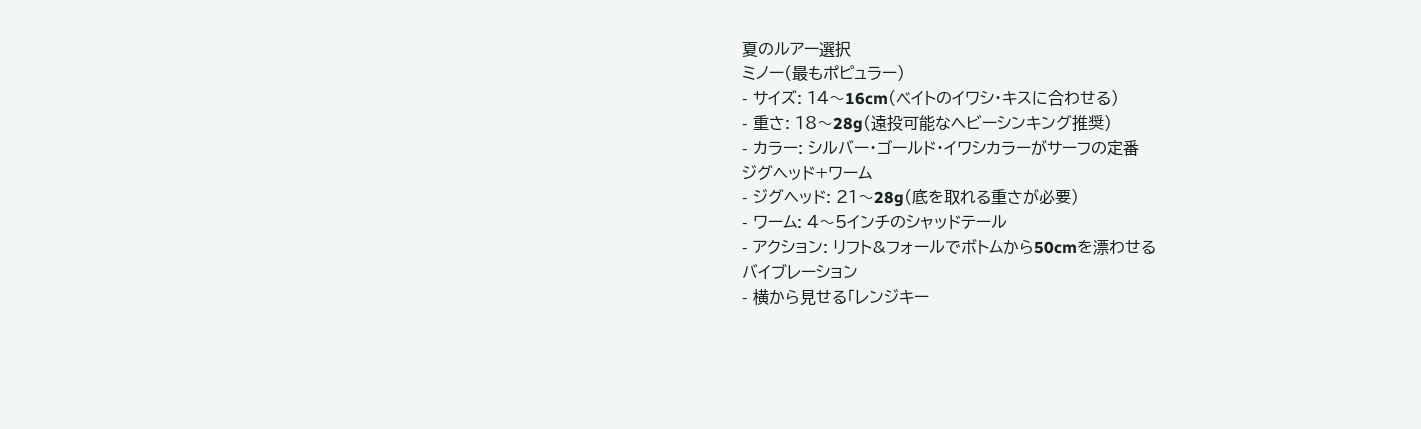夏のルアー選択
ミノー(最もポピュラー)
- サイズ: 14〜16cm(ベイトのイワシ・キスに合わせる)
- 重さ: 18〜28g(遠投可能なヘビーシンキング推奨)
- カラー: シルバー・ゴールド・イワシカラーがサーフの定番
ジグヘッド+ワーム
- ジグヘッド: 21〜28g(底を取れる重さが必要)
- ワーム: 4〜5インチのシャッドテール
- アクション: リフト&フォールでボトムから50cmを漂わせる
バイブレーション
- 横から見せる「レンジキー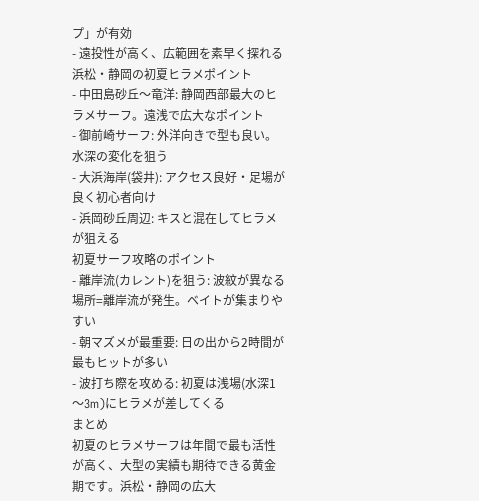プ」が有効
- 遠投性が高く、広範囲を素早く探れる
浜松・静岡の初夏ヒラメポイント
- 中田島砂丘〜竜洋: 静岡西部最大のヒラメサーフ。遠浅で広大なポイント
- 御前崎サーフ: 外洋向きで型も良い。水深の変化を狙う
- 大浜海岸(袋井): アクセス良好・足場が良く初心者向け
- 浜岡砂丘周辺: キスと混在してヒラメが狙える
初夏サーフ攻略のポイント
- 離岸流(カレント)を狙う: 波紋が異なる場所=離岸流が発生。ベイトが集まりやすい
- 朝マズメが最重要: 日の出から2時間が最もヒットが多い
- 波打ち際を攻める: 初夏は浅場(水深1〜3m)にヒラメが差してくる
まとめ
初夏のヒラメサーフは年間で最も活性が高く、大型の実績も期待できる黄金期です。浜松・静岡の広大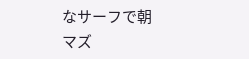なサーフで朝マズ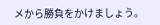メから勝負をかけましょう。